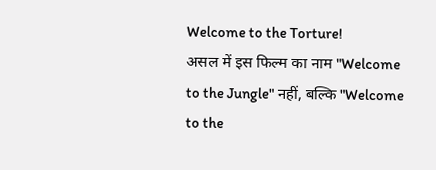Welcome to the Torture!
असल में इस फिल्म का नाम "Welcome to the Jungle" नहीं, बल्कि "Welcome to the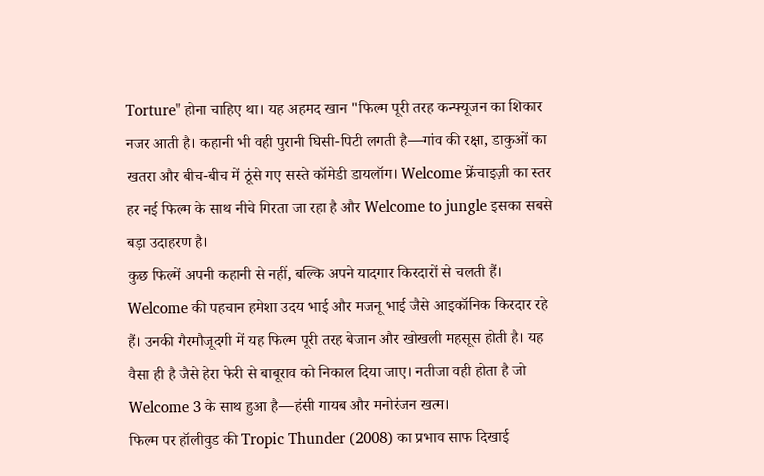Torture" होना चाहिए था। यह अहमद खान "फिल्म पूरी तरह कन्फ्यूजन का शिकार नजर आती है। कहानी भी वही पुरानी घिसी-पिटी लगती है—गांव की रक्षा, डाकुओं का खतरा और बीच-बीच में ठूंसे गए सस्ते कॉमेडी डायलॉग। Welcome फ्रेंचाइज़ी का स्तर हर नई फिल्म के साथ नीचे गिरता जा रहा है और Welcome to jungle इसका सबसे बड़ा उदाहरण है।
कुछ फिल्में अपनी कहानी से नहीं, बल्कि अपने यादगार किरदारों से चलती हैं। Welcome की पहचान हमेशा उदय भाई और मजनू भाई जैसे आइकॉनिक किरदार रहे हैं। उनकी गैरमौजूदगी में यह फिल्म पूरी तरह बेजान और खोखली महसूस होती है। यह वैसा ही है जैसे हेरा फेरी से बाबूराव को निकाल दिया जाए। नतीजा वही होता है जो Welcome 3 के साथ हुआ है—हंसी गायब और मनोरंजन खत्म।
फिल्म पर हॉलीवुड की Tropic Thunder (2008) का प्रभाव साफ दिखाई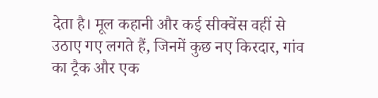देता है। मूल कहानी और कई सीक्वेंस वहीं से उठाए गए लगते हैं, जिनमें कुछ नए किरदार, गांव का ट्रैक और एक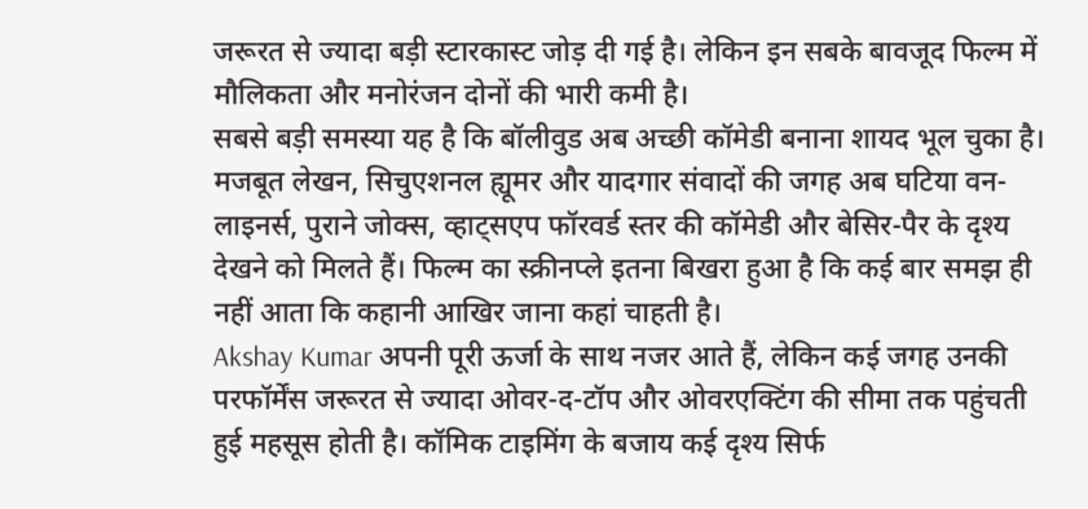जरूरत से ज्यादा बड़ी स्टारकास्ट जोड़ दी गई है। लेकिन इन सबके बावजूद फिल्म में मौलिकता और मनोरंजन दोनों की भारी कमी है।
सबसे बड़ी समस्या यह है कि बॉलीवुड अब अच्छी कॉमेडी बनाना शायद भूल चुका है। मजबूत लेखन, सिचुएशनल ह्यूमर और यादगार संवादों की जगह अब घटिया वन-लाइनर्स, पुराने जोक्स, व्हाट्सएप फॉरवर्ड स्तर की कॉमेडी और बेसिर-पैर के दृश्य देखने को मिलते हैं। फिल्म का स्क्रीनप्ले इतना बिखरा हुआ है कि कई बार समझ ही नहीं आता कि कहानी आखिर जाना कहां चाहती है।
Akshay Kumar अपनी पूरी ऊर्जा के साथ नजर आते हैं, लेकिन कई जगह उनकी परफॉर्मेंस जरूरत से ज्यादा ओवर-द-टॉप और ओवरएक्टिंग की सीमा तक पहुंचती हुई महसूस होती है। कॉमिक टाइमिंग के बजाय कई दृश्य सिर्फ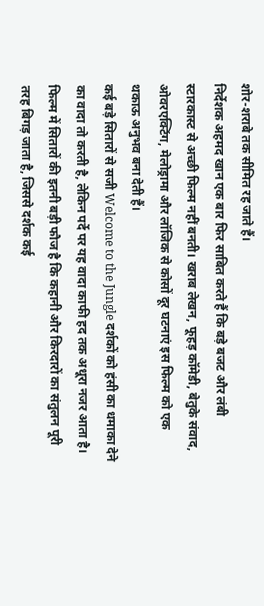शोर-शराबे तक सीमित रह जाते हैं।
निर्देशक अहमद खान एक बार फिर साबित करते हैं कि बड़े बजट और लंबी स्टारकास्ट से अच्छी फिल्म नहीं बनती। खराब लेखन, फूहड़ कॉमेडी, बेतुके संवाद, ओवरएक्टिंग, मेलोड्रामा और लॉजिक से कोसों दूर घटनाएं इस फिल्म को एक थकाऊ अनुभव बना देती हैं।
कई बड़े सितारों से सजी Welcome to the Jungle दर्शकों को हंसी का धमाका देने का वादा तो करती है, लेकिन पर्दे पर यह वादा काफी हद तक अधूरा नजर आता है। फिल्म में सितारों की इतनी बड़ी फौज है कि कहानी और किरदारों का संतुलन पूरी तरह बिगड़ जाता है, जिससे दर्शक कई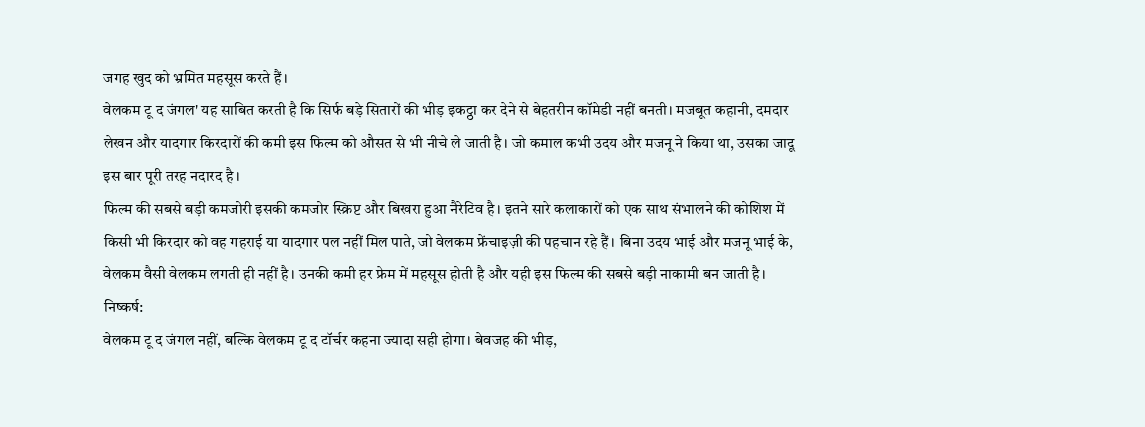जगह खुद को भ्रमित महसूस करते हैं।
वेलकम टू द जंगल' यह साबित करती है कि सिर्फ बड़े सितारों की भीड़ इकट्ठा कर देने से बेहतरीन कॉमेडी नहीं बनती। मजबूत कहानी, दमदार लेखन और यादगार किरदारों की कमी इस फिल्म को औसत से भी नीचे ले जाती है। जो कमाल कभी उदय और मजनू ने किया था, उसका जादू इस बार पूरी तरह नदारद है।
फिल्म की सबसे बड़ी कमजोरी इसकी कमजोर स्क्रिप्ट और बिखरा हुआ नैरेटिव है। इतने सारे कलाकारों को एक साथ संभालने की कोशिश में किसी भी किरदार को वह गहराई या यादगार पल नहीं मिल पाते, जो वेलकम फ्रेंचाइज़ी की पहचान रहे हैं। बिना उदय भाई और मजनू भाई के, वेलकम वैसी वेलकम लगती ही नहीं है। उनकी कमी हर फ्रेम में महसूस होती है और यही इस फिल्म की सबसे बड़ी नाकामी बन जाती है।
निष्कर्ष:
वेलकम टू द जंगल नहीं, बल्कि वेलकम टू द टॉर्चर कहना ज्यादा सही होगा। बेवजह की भीड़,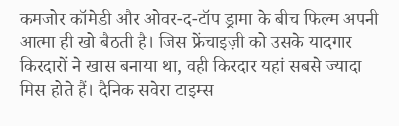कमजोर कॉमेडी और ओवर-द-टॉप ड्रामा के बीच फिल्म अपनी आत्मा ही खो बैठती है। जिस फ्रेंचाइज़ी को उसके यादगार किरदारों ने खास बनाया था, वही किरदार यहां सबसे ज्यादा मिस होते हैं। दैनिक सवेरा टाइम्स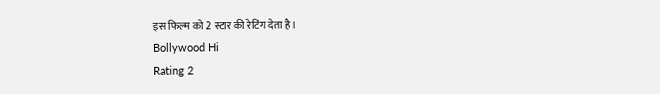इस फिल्म को 2 स्टार की रेटिंग देता है।
Bollywood Hi
Rating 2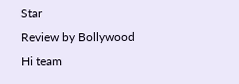Star
Review by Bollywood Hi team